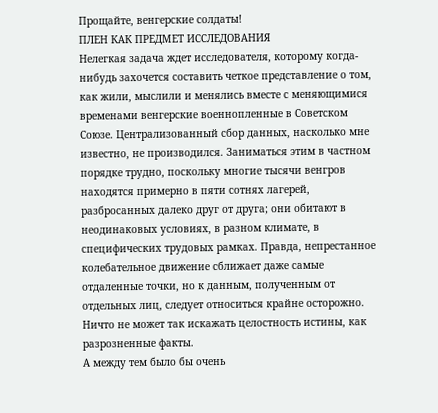Прощайте, венгерские солдаты!
ПЛЕН КАК ПРЕДМЕТ ИССЛЕДОВАНИЯ
Нелегкая задача ждет исследователя, которому когда-нибудь захочется составить четкое представление о том, как жили, мыслили и менялись вместе с меняющимися временами венгерские военнопленные в Советском Союзе. Централизованный сбор данных, насколько мне известно, не производился. Заниматься этим в частном порядке трудно, поскольку многие тысячи венгров находятся примерно в пяти сотнях лагерей, разбросанных далеко друг от друга; они обитают в неодинаковых условиях, в разном климате, в специфических трудовых рамках. Правда, непрестанное колебательное движение сближает даже самые отдаленные точки, но к данным, полученным от отдельных лиц, следует относиться крайне осторожно. Ничто не может так искажать целостность истины, как разрозненные факты.
А между тем было бы очень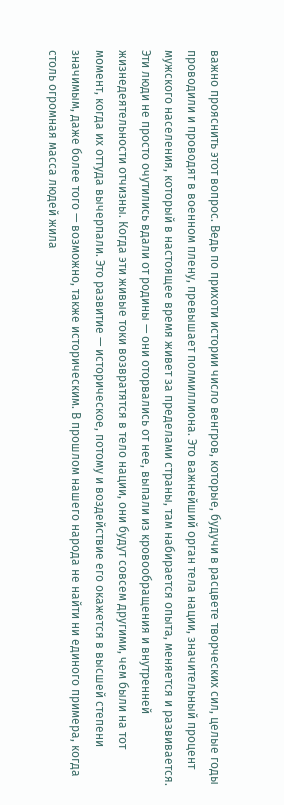важно прояснить этот вопрос. Ведь по прихоти истории число венгров, которые, будучи в расцвете творческих сил, целые годы проводили и проводят в военном плену, превышает полмиллиона. Это важнейший орган тела нации, значительный процент мужского населения, который в настоящее время живет за пределами страны, там набирается опыта, меняется и развивается. Эти люди не просто очутились вдали от родины — они оторвались от нее, выпали из кровообращения и внутренней жизнедеятельности отчизны. Когда эти живые токи возвратятся в тело нации, они будут совсем другими, чем были на тот момент, когда их оттуда вычерпали. Это развитие — историческое, потому и воздействие его окажется в высшей степени значимым, даже более того — возможно, также историческим. В прошлом нашего народа не найти ни единого примера, когда столь огромная масса людей жила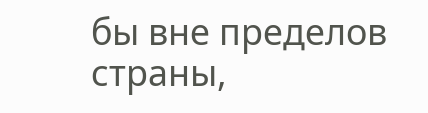бы вне пределов страны,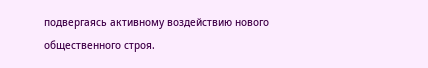подвергаясь активному воздействию нового общественного строя.